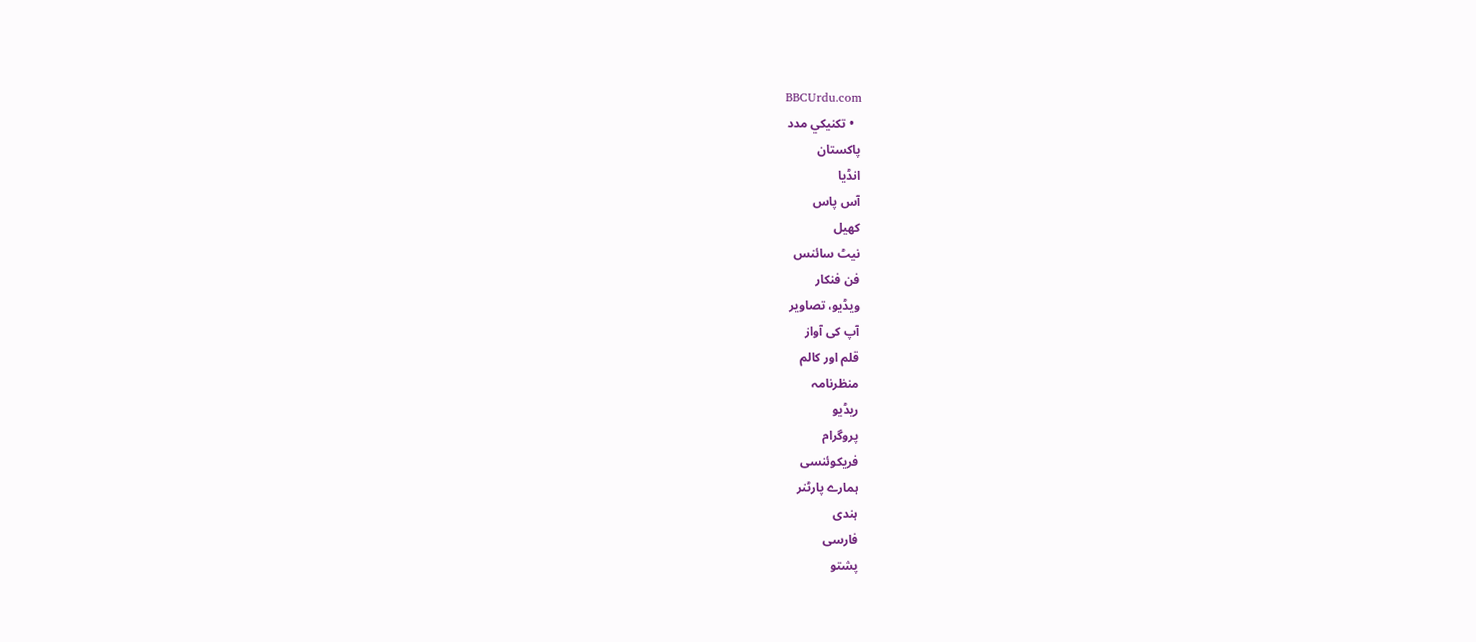BBCUrdu.com
  • تکنيکي مدد
پاکستان
انڈیا
آس پاس
کھیل
نیٹ سائنس
فن فنکار
ویڈیو، تصاویر
آپ کی آواز
قلم اور کالم
منظرنامہ
ریڈیو
پروگرام
فریکوئنسی
ہمارے پارٹنر
ہندی
فارسی
پشتو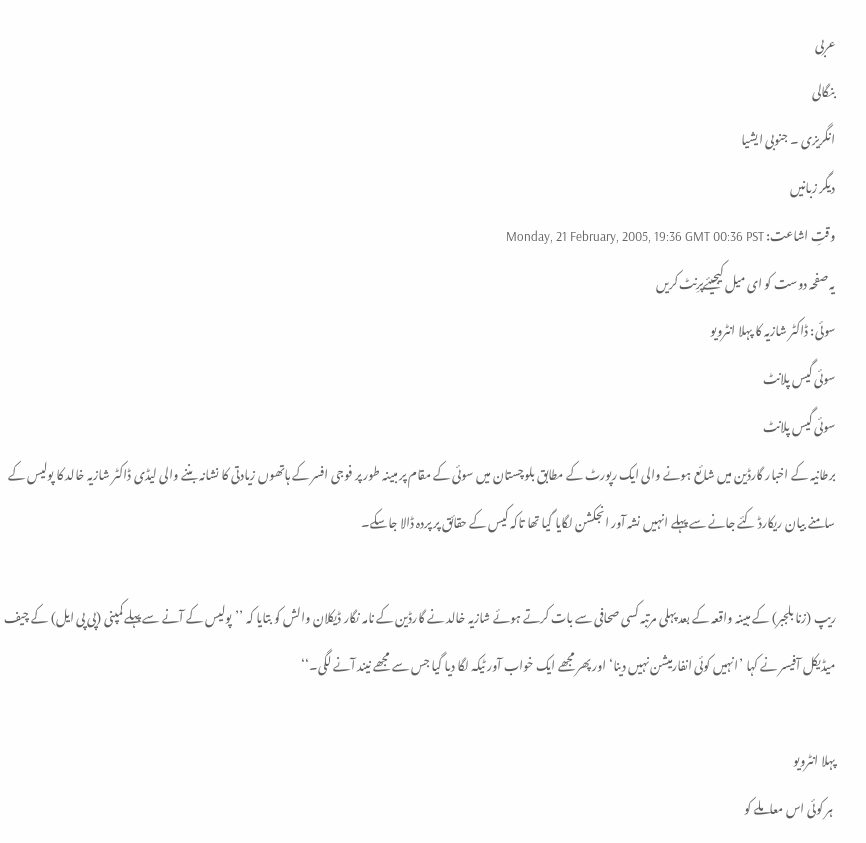عربی
بنگالی
انگریزی ۔ جنوبی ایشیا
دیگر زبانیں
وقتِ اشاعت: Monday, 21 February, 2005, 19:36 GMT 00:36 PST
یہ صفحہ دوست کو ای میل کیجیئےپرِنٹ کریں
سوئی: ڈاکٹر شازیہ کا پہلا انٹرویو
سوئی گیس پلانٹ
سوئی گیس پلانٹ
برطانیہ کے اخبار گارڈین میں شائع ہونے والی ایک رپورٹ کے مطابق بلوچستان میں سوئی کے مقام پر مبینہ طور پر فوجی افسر کے ہاتھوں زیادتی کا نشانہ بننے والی لیڈی ڈاکٹر شازیہ خالد کا پولیس کے سامنے بیان ریکارڈ کئے جانے سے پہلے انہیں نشہ آور انجکشن لگایا گیا تھا تاکہ کیس کے حقائق پر پردہ ڈالا جاسکے۔

ریپ (زنا بلجبر) کے مبینہ واقعہ کے بعد پہلی مرتبہ کسی صحافی سے بات کرتے ہوئے شازیہ خالد نے گارڈین کے نامہ نگار ڈیکلان والش کو بتایا کہ ’’پولیس کے آنے سے پہلے کمپنی (پی پی ایل) کے چیف میڈیکل آفیسر نے کہا ’انہیں کوئی انفارمیشن نہیں دینا‘ اور پھر مجھے ایک خواب آور ٹیکہ لگا دیا گیا جس سے مجھے نیند آنے لگی۔‘‘

پہلا انٹرویو
 ہر کوئی اس معاملے کو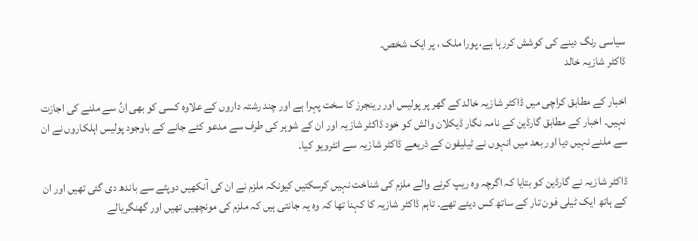سیاسی رنگ دینے کی کوشش کررہا ہے، پورا ملک ، پر ایک شخص۔
ڈاکٹر شازیہ خالد

اخبار کے مطابق کراچی میں ڈاکٹر شازیہ خالد کے گھر پر پولیس اور رینجرز کا سخت پہرا ہے اور چند رشتہ داروں کے علاوہ کسی کو بھی انُ سے ملنے کی اجازت نہیں۔ اخبار کے مطابق گارڈین کے نامہ نگار ڈیکلان والش کو خود ڈاکٹر شازیہ اور ان کے شوہر کی طرف سے مدعو کئے جانے کے باوجود پولیس اہلکاروں نے ان سے ملنے نہیں دیا اور بعد میں انہوں نے ٹیلیفون کے ذریعے ڈاکٹر شازیہ سے انٹرویو کیا۔

ڈاکٹر شازیہ نے گارڈین کو بتایا کہ اگرچہ وہ ریپ کرنے والے ملزم کی شناخت نہیں کرسکتیں کیونکہ ملزم نے ان کی آنکھیں دوپٹے سے باندھ دی گئی تھیں اور ان کے ہاتھ ایک ٹیلی فون تار کے ساتھ کس دیئے تھے۔ تاہم ڈاکٹر شازیہ کا کہنا تھا کہ وہ یہ جانتی ہیں کہ ملزم کی مونچھیں تھیں اور گھنگریالے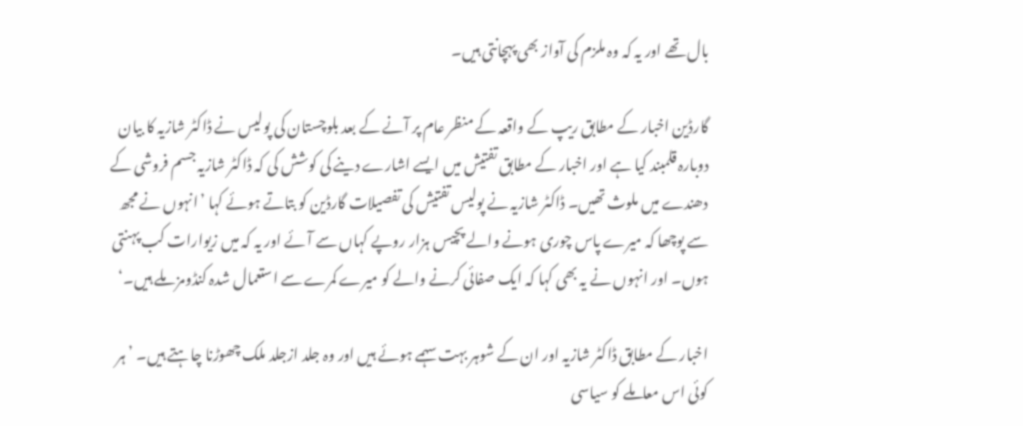بال تھے اور یہ کہ وہ ملزم کی آواز بھی پہچانتی ہیں۔

گارڈین اخبار کے مطابق ریپ کے واقعہ کے منظر عام پر آنے کے بعد بلوچستان کی پولیس نے ڈاکٹر شازیہ کا بیان دوبارہ قلمبند کیا ہے اور اخبار کے مطابق تفتیش میں ایسے اشارے دینے کی کوشش کی کہ ڈاکٹر شازیہ جسم فروشی کے دھندے میں ملوث تھیں۔ ڈاکٹر شازیہ نے پولیس تفتیش کی تفصیلات گارڈین کو بتاتے ہوئے کہا ’انہوں نے مجھ سے پوچھا کہ میرے پاس چوری ہونے والے پچیس ہزار روپے کہاں سے آئے اور یہ کہ میں زیوارات کب پہنتی ہوں۔ اور انہوں نے یہ بھی کہا کہ ایک صفائی کرنے والے کو میرے کمرے سے استعمال شدہ کنڈومز ملے ہیں۔‘

اخبار کے مطابق ڈاکٹر شازیہ اور ان کے شوہر بہت سہمے ہوئے ہیں اور وہ جلد ازجلد ملک چھوڑنا چاہتے ہیں۔ ’ہر کوئی اس معاملے کو سیاسی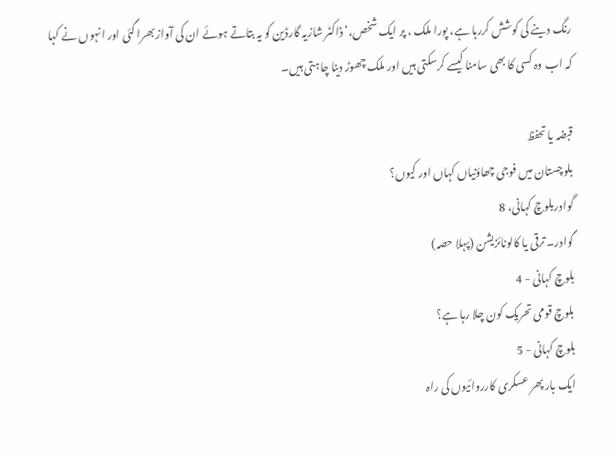رنگ دینے کی کوشش کررہا ہے، پورا ملک ، پر ایک شخص،‘ ڈاکٹر شازیہ گارڈین کو یہ بتاتے ہوئے ان کی آواز بھرا گئی اور انہوں نے کہا کہ اب وہ کسی کا بھی سامنا کیسے کرسکتی ہیں اور ملک چھوڑ دینا چاہتی ہیں۔

قبضہ یا تحفظ
بلوچستان میں فوجی چھاؤنیاں کہاں اور کیوں؟
گوادربلوچ کہانی، 8
گوادر۔ ترقی یا کالونائزیشن (پہلا حصہ)
بلوچ کہانی - 4
بلوچ قومی تحریک کون چلا رہا ہے؟
بلوچ کہانی - 5
ایک بار پھر عسکری کارروائیوں کی راہ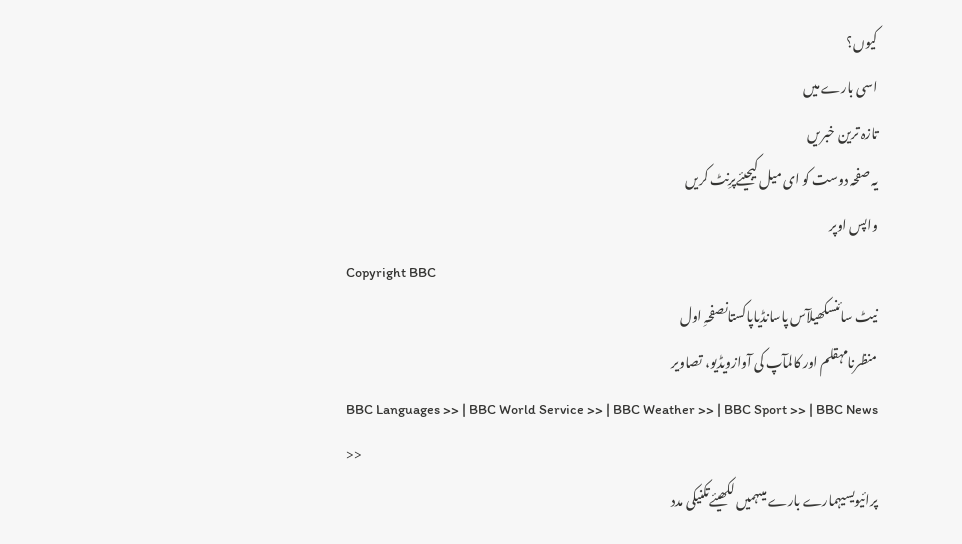کیوں؟
اسی بارے میں
تازہ ترین خبریں
یہ صفحہ دوست کو ای میل کیجیئےپرِنٹ کریں
واپس اوپر
Copyright BBC
نیٹ سائنسکھیلآس پاسانڈیاپاکستانصفحہِ اول
منظرنامہقلم اور کالمآپ کی آوازویڈیو، تصاویر
BBC Languages >> | BBC World Service >> | BBC Weather >> | BBC Sport >> | BBC News >>
پرائیویسیہمارے بارے میںہمیں لکھیئےتکنیکی مدد